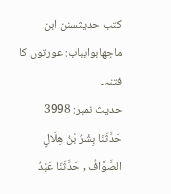کتب حدیثسنن ابن ماجهابوابباب: عورتوں کا فتنہ۔
حدیث نمبر: 3998
حَدَّثَنَا بِشْرُ بْنُ هِلَالٍ الصَّوَّافُ , حَدَّثَنَا عَبْدُ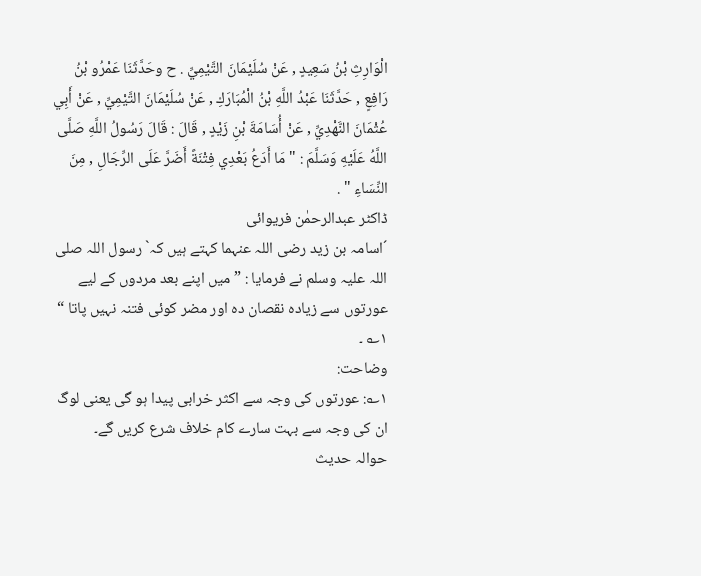الْوَارِثِ بْنُ سَعِيدٍ , عَنْ سُلَيْمَانَ التَّيْمِيِّ . ح وحَدَّثَنَا عَمْرُو بْنُ رَافِعٍ , حَدَّثَنَا عَبْدُ اللَّهِ بْنُ الْمُبَارَكِ , عَنْ سُلَيْمَانَ التَّيْمِيِّ , عَنْ أَبِي عُثْمَانَ النَّهْدِيِّ , عَنْ أُسَامَةَ بْنِ زَيْدٍ , قَالَ : قَالَ رَسُولُ اللَّهِ صَلَّى اللَّهُ عَلَيْهِ وَسَلَّمَ : " مَا أَدَعُ بَعْدِي فِتْنَةً أَضَرَّ عَلَى الرِّجَالِ , مِنَ النِّسَاءِ " .
ڈاکٹر عبدالرحمٰن فریوائی
´اسامہ بن زید رضی اللہ عنہما کہتے ہیں کہ` رسول اللہ صلی اللہ علیہ وسلم نے فرمایا : ” میں اپنے بعد مردوں کے لیے عورتوں سے زیادہ نقصان دہ اور مضر کوئی فتنہ نہیں پاتا “ ۱؎ ۔
وضاحت:
۱؎: عورتوں کی وجہ سے اکثر خرابی پیدا ہو گی یعنی لوگ ان کی وجہ سے بہت سارے کام خلاف شرع کریں گے۔
حوالہ حدیث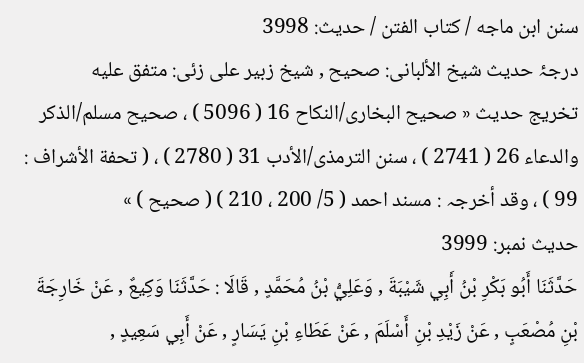سنن ابن ماجه / كتاب الفتن / حدیث: 3998
درجۂ حدیث شیخ الألبانی: صحيح , شیخ زبیر علی زئی: متفق عليه
تخریج حدیث « صحیح البخاری/النکاح 16 ( 5096 ) ، صحیح مسلم/الذکر والدعاء 26 ( 2741 ) ، سنن الترمذی/الأدب 31 ( 2780 ) ، ( تحفة الأشراف : 99 ) ، وقد أخرجہ : مسند احمد ( 5/ 200 ، 210 ) ( صحیح ) »
حدیث نمبر: 3999
حَدَّثَنَا أَبُو بَكْرِ بْنُ أَبِي شَيْبَةَ , وَعَلِيُّ بْنُ مُحَمَّدٍ , قَالَا : حَدَّثَنَا وَكِيعٌ , عَنْ خَارِجَةَ بْنِ مُصْعَبٍ , عَنْ زَيْدِ بْنِ أَسْلَمَ , عَنْ عَطَاءِ بْنِ يَسَارٍ , عَنْ أَبِي سَعِيدٍ ,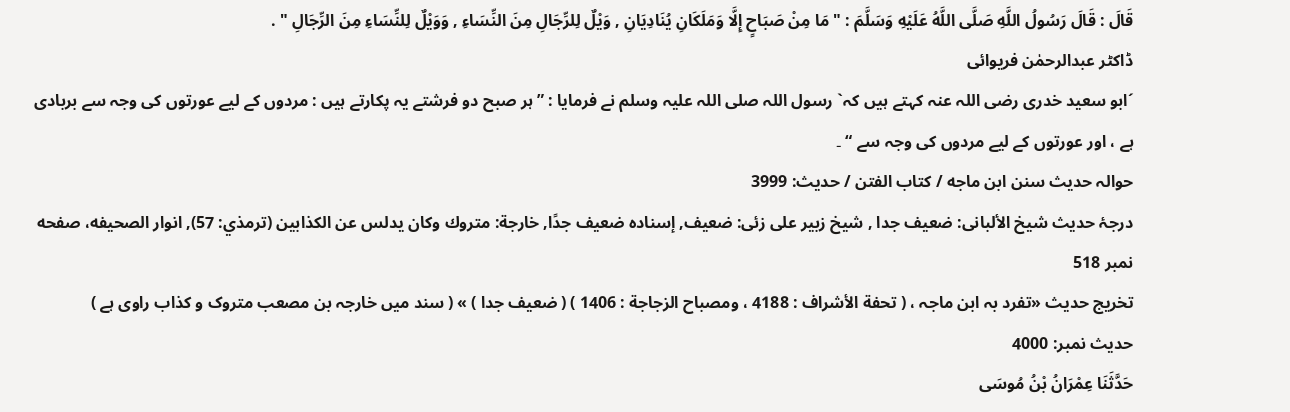قَالَ : قَالَ رَسُولُ اللَّهِ صَلَّى اللَّهُ عَلَيْهِ وَسَلَّمَ : " مَا مِنْ صَبَاحٍ إِلَّا وَمَلَكَانِ يُنَادِيَانِ , وَيْلٌ لِلرِّجَالِ مِنَ النِّسَاءِ , وَوَيْلٌ لِلنِّسَاءِ مِنَ الرِّجَالِ " .
ڈاکٹر عبدالرحمٰن فریوائی
´ابو سعید خدری رضی اللہ عنہ کہتے ہیں کہ` رسول اللہ صلی اللہ علیہ وسلم نے فرمایا : ” ہر صبح دو فرشتے یہ پکارتے ہیں : مردوں کے لیے عورتوں کی وجہ سے بربادی ہے ، اور عورتوں کے لیے مردوں کی وجہ سے “ ۔
حوالہ حدیث سنن ابن ماجه / كتاب الفتن / حدیث: 3999
درجۂ حدیث شیخ الألبانی: ضعيف جدا , شیخ زبیر علی زئی: ضعيف, إسناده ضعيف جدًا, خارجة: متروك وكان يدلس عن الكذابين (ترمذي: 57), انوار الصحيفه، صفحه نمبر 518
تخریج حدیث «تفرد بہ ابن ماجہ ، ( تحفة الأشراف : 4188 ، ومصباح الزجاجة : 1406 ) ( ضعیف جدا ) » ( سند میں خارجہ بن مصعب متروک و کذاب راوی ہے )
حدیث نمبر: 4000
حَدَّثَنَا عِمْرَانُ بْنُ مُوسَى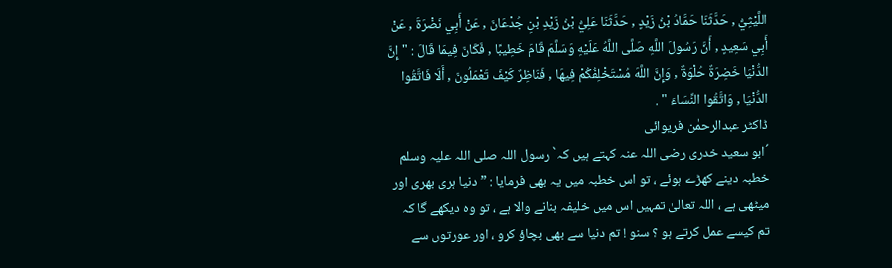اللَّيْثِيُّ , حَدَّثَنَا حَمَّادُ بْنُ زَيْدٍ , حَدَّثَنَا عَلِيُّ بْنُ زَيْدِ بْنِ جُدْعَانَ , عَنْ أَبِي نَضْرَةَ , عَنْ أَبِي سَعِيدٍ , أَنَّ رَسُولَ اللَّهِ صَلَّى اللَّهُ عَلَيْهِ وَسَلَّمَ قَامَ خَطِيبًا , فَكَانَ فِيمَا قَالَ : " إِنَّ الدُّنْيَا خَضِرَةٌ حُلْوَةٌ , وَإِنَّ اللَّهَ مُسْتَخْلِفُكُمْ فِيهَا , فَنَاظِرٌ كَيْفَ تَعْمَلُونَ , أَلَا فَاتَّقُوا الدُّنْيَا , وَاتَّقُوا النِّسَاءَ " .
ڈاکٹر عبدالرحمٰن فریوائی
´ابو سعید خدری رضی اللہ عنہ کہتے ہیں کہ` رسول اللہ صلی اللہ علیہ وسلم خطبہ دینے کھڑے ہوئے ، تو اس خطبہ میں یہ بھی فرمایا : ” دنیا ہری بھری اور میٹھی ہے ، اللہ تعالیٰ تمہیں اس میں خلیفہ بنانے والا ہے ، تو وہ دیکھے گا کہ تم کیسے عمل کرتے ہو ؟ سنو ! تم دنیا سے بھی بچاؤ کرو ، اور عورتوں سے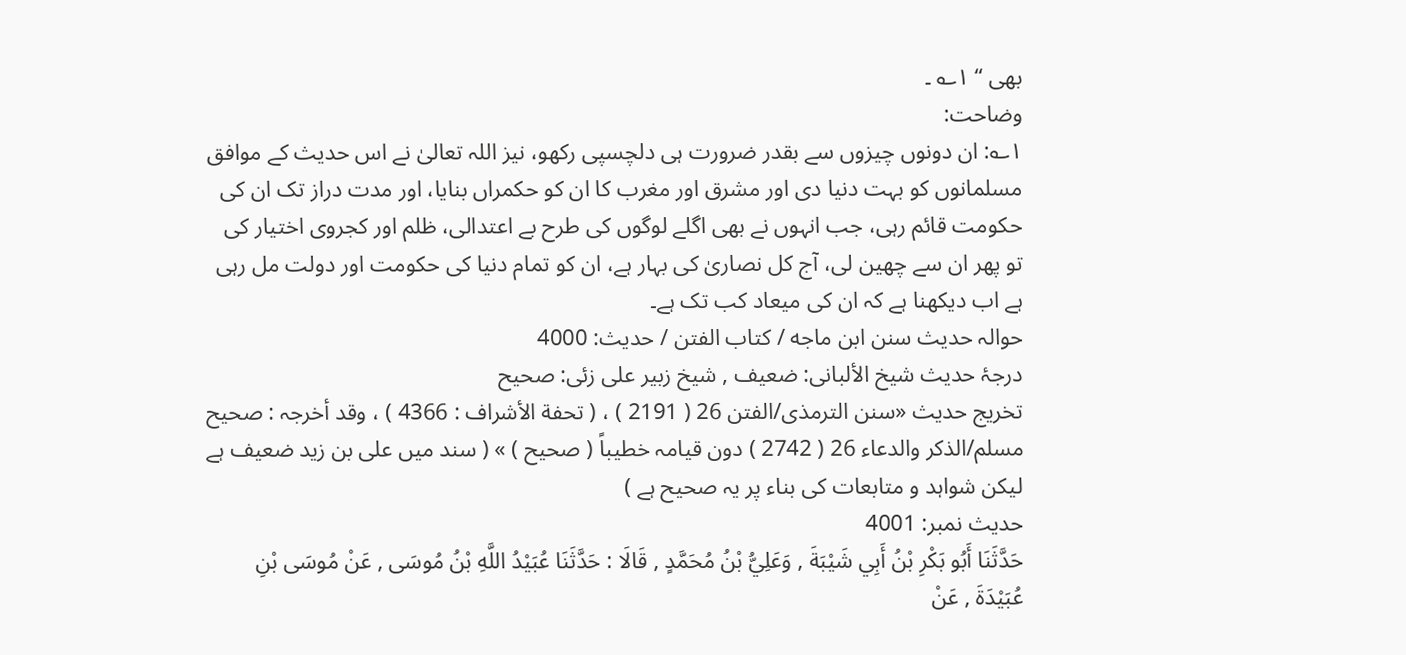بھی “ ۱؎ ۔
وضاحت:
۱؎: ان دونوں چیزوں سے بقدر ضرورت ہی دلچسپی رکھو، نیز اللہ تعالیٰ نے اس حدیث کے موافق مسلمانوں کو بہت دنیا دی اور مشرق اور مغرب کا ان کو حکمراں بنایا، اور مدت دراز تک ان کی حکومت قائم رہی، جب انہوں نے بھی اگلے لوگوں کی طرح بے اعتدالی، ظلم اور کجروی اختیار کی تو پھر ان سے چھین لی، آج کل نصاریٰ کی بہار ہے، ان کو تمام دنیا کی حکومت اور دولت مل رہی ہے اب دیکھنا ہے کہ ان کی میعاد کب تک ہے۔
حوالہ حدیث سنن ابن ماجه / كتاب الفتن / حدیث: 4000
درجۂ حدیث شیخ الألبانی: ضعيف , شیخ زبیر علی زئی: صحيح
تخریج حدیث «سنن الترمذی/الفتن 26 ( 2191 ) ، ( تحفة الأشراف : 4366 ) ، وقد أخرجہ : صحیح مسلم/الذکر والدعاء 26 ( 2742 ) دون قیامہ خطیباً ( صحیح ) » ( سند میں علی بن زید ضعیف ہے لیکن شواہد و متابعات کی بناء پر یہ صحیح ہے )
حدیث نمبر: 4001
حَدَّثَنَا أَبُو بَكْرِ بْنُ أَبِي شَيْبَةَ , وَعَلِيُّ بْنُ مُحَمَّدٍ , قَالَا : حَدَّثَنَا عُبَيْدُ اللَّهِ بْنُ مُوسَى , عَنْ مُوسَى بْنِ عُبَيْدَةَ , عَنْ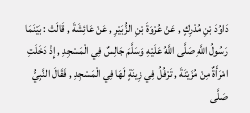دَاوُدَ بْنِ مُدْرِكٍ , عَنْ عُرْوَةَ بْنِ الزُّبَيْرِ , عَنْ عَائِشَةَ , قَالَتْ : بَيْنَمَا رَسُولُ اللَّهِ صَلَّى اللَّهُ عَلَيْهِ وَسَلَّمَ جَالِسٌ فِي الْمَسْجِدِ , إِذْ دَخَلَتِ امْرَأَةٌ مِنْ مُزَيْنَةَ , تَرْفُلُ فِي زِينَةٍ لَهَا فِي الْمَسْجِدِ , فَقَالَ النَّبِيُّ صَلَّى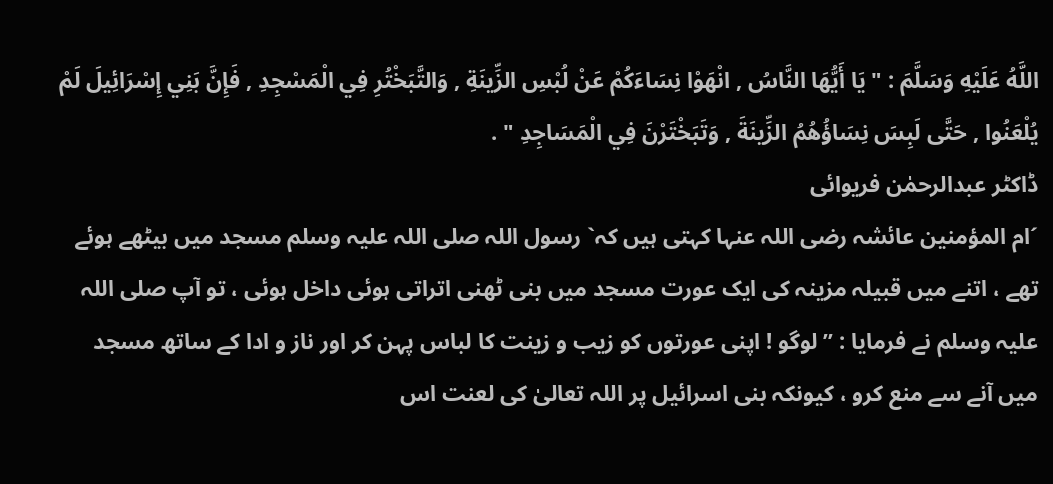اللَّهُ عَلَيْهِ وَسَلَّمَ : " يَا أَيُّهَا النَّاسُ , انْهَوْا نِسَاءَكُمْ عَنْ لُبْسِ الزِّينَةِ , وَالتَّبَخْتُرِ فِي الْمَسْجِدِ , فَإِنَّ بَنِي إِسْرَائِيلَ لَمْ يُلْعَنُوا , حَتَّى لَبِسَ نِسَاؤُهُمُ الزِّينَةَ , وَتَبَخْتَرْنَ فِي الْمَسَاجِدِ " .
ڈاکٹر عبدالرحمٰن فریوائی
´ام المؤمنین عائشہ رضی اللہ عنہا کہتی ہیں کہ` رسول اللہ صلی اللہ علیہ وسلم مسجد میں بیٹھے ہوئے تھے ، اتنے میں قبیلہ مزینہ کی ایک عورت مسجد میں بنی ٹھنی اتراتی ہوئی داخل ہوئی ، تو آپ صلی اللہ علیہ وسلم نے فرمایا : ” لوگو ! اپنی عورتوں کو زیب و زینت کا لباس پہن کر اور ناز و ادا کے ساتھ مسجد میں آنے سے منع کرو ، کیونکہ بنی اسرائیل پر اللہ تعالیٰ کی لعنت اس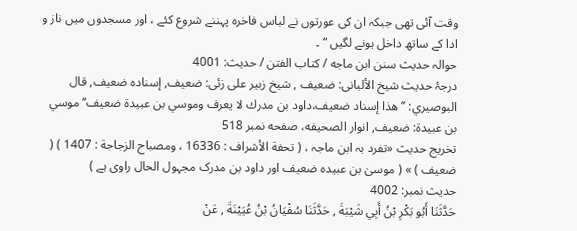وقت آئی تھی جبکہ ان کی عورتوں نے لباس فاخرہ پہننے شروع کئے ، اور مسجدوں میں ناز و ادا کے ساتھ داخل ہونے لگیں “ ۔
حوالہ حدیث سنن ابن ماجه / كتاب الفتن / حدیث: 4001
درجۂ حدیث شیخ الألبانی: ضعيف , شیخ زبیر علی زئی: ضعيف, إسناده ضعيف, قال البوصيري: ’’ ھذا إسناد ضعيف،داود بن مدرك لا يعرف وموسي بن عبيدة ضعيف‘‘ موسي بن عبيدة: ضعيف, انوار الصحيفه، صفحه نمبر 518
تخریج حدیث «تفرد بہ ابن ماجہ ، ( تحفة الأشراف : 16336 ، ومصباح الزجاجة : 1407 ) ( ضعیف ) » ( موسیٰ بن عبیدہ ضعیف اور داود بن مدرک مجہول الحال راوی ہے )
حدیث نمبر: 4002
حَدَّثَنَا أَبُو بَكْرِ بْنُ أَبِي شَيْبَةَ , حَدَّثَنَا سُفْيَانُ بْنُ عُيَيْنَةَ , عَنْ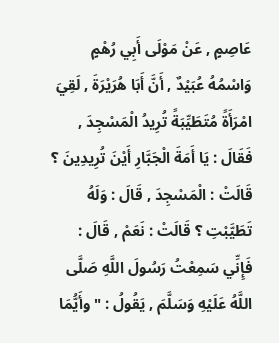عَاصِمٍ , عَنْ مَوْلَى أَبِي رُهْمٍ وَاسْمُهُ عُبَيْدٌ , أَنَّ أَبَا هُرَيْرَةَ , لَقِيَ امْرَأَةً مُتَطَيِّبَةً تُرِيدُ الْمَسْجِدَ , فَقَالَ : يَا أَمَةَ الْجَبَّارِ أَيْنَ تُرِيدِينَ ؟ قَالَتْ : الْمَسْجِدَ , قَالَ : وَلَهُ تَطَيَّبْتِ ؟ قَالَتْ : نَعَمْ , قَالَ : فَإِنِّي سَمِعْتُ رَسُولَ اللَّهِ صَلَّى اللَّهُ عَلَيْهِ وَسَلَّمَ , يَقُولُ : " وأَيُّمَا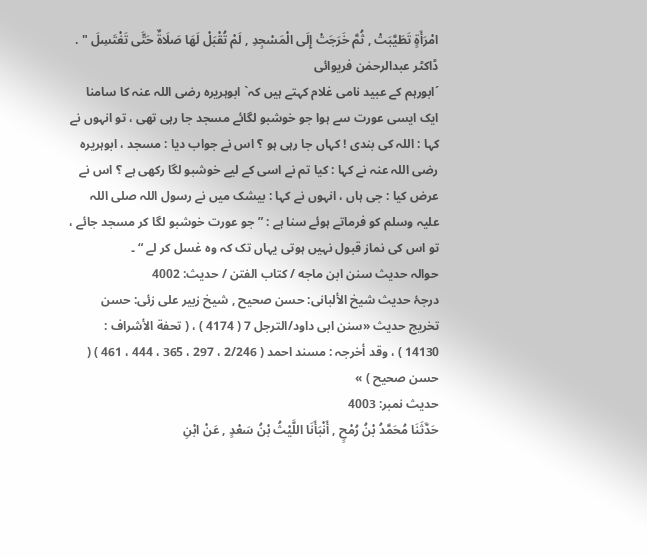امْرَأَةٍ تَطَيَّبَتْ , ثُمَّ خَرَجَتْ إِلَى الْمَسْجِدِ , لَمْ تُقْبَلْ لَهَا صَلَاةٌ حَتَّى تَغْتَسِلَ " .
ڈاکٹر عبدالرحمٰن فریوائی
´ابورہم کے عبید نامی غلام کہتے ہیں کہ` ابوہریرہ رضی اللہ عنہ کا سامنا ایک ایسی عورت سے ہوا جو خوشبو لگائے مسجد جا رہی تھی ، تو انہوں نے کہا : اللہ کی بندی ! کہاں جا رہی ہو ؟ اس نے جواب دیا : مسجد ، ابوہریرہ رضی اللہ عنہ نے کہا : کیا تم نے اسی کے لیے خوشبو لگا رکھی ہے ؟ اس نے عرض کیا : جی ہاں ، انہوں نے کہا : بیشک میں نے رسول اللہ صلی اللہ علیہ وسلم کو فرماتے ہوئے سنا ہے : ” جو عورت خوشبو لگا کر مسجد جائے ، تو اس کی نماز قبول نہیں ہوتی یہاں تک کہ وہ غسل کر لے “ ۔
حوالہ حدیث سنن ابن ماجه / كتاب الفتن / حدیث: 4002
درجۂ حدیث شیخ الألبانی: حسن صحيح , شیخ زبیر علی زئی: حسن
تخریج حدیث «سنن ابی داود/الترجل 7 ( 4174 ) ، ( تحفة الأشراف : 14130 ) ، وقد أخرجہ : مسند احمد ( 2/246 ، 297 ، 365 ، 444 ، 461 ) ( حسن صحیح ) »
حدیث نمبر: 4003
حَدَّثَنَا مُحَمَّدُ بْنُ رُمْحٍ , أَنْبَأَنَا اللَّيْثُ بْنُ سَعْدٍ , عَنْ ابْنِ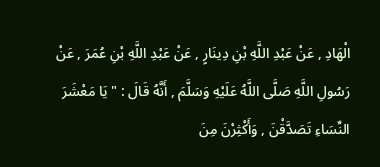الْهَادِ , عَنْ عَبْدِ اللَّهِ بْنِ دِينَارٍ , عَنْ عَبْدِ اللَّهِ بْنِ عُمَرَ , عَنْ رَسُولِ اللَّهِ صَلَّى اللَّهُ عَلَيْهِ وَسَلَّمَ , أَنَّهُ قَالَ : " يَا مَعْشَرَ النِّسَاءِ تَصَدَّقْنَ , وَأَكْثِرْنَ مِنَ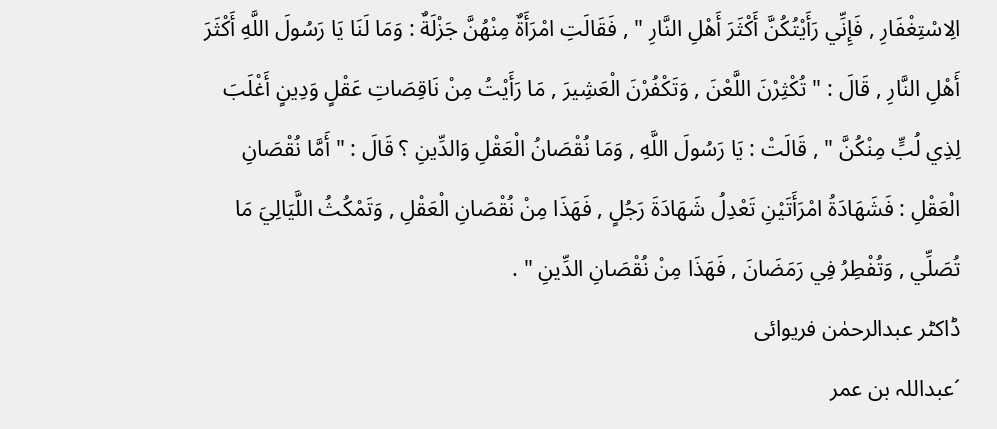الِاسْتِغْفَارِ , فَإِنِّي رَأَيْتُكُنَّ أَكْثَرَ أَهْلِ النَّارِ " , فَقَالَتِ امْرَأَةٌ مِنْهُنَّ جَزْلَةٌ : وَمَا لَنَا يَا رَسُولَ اللَّهِ أَكْثَرَ أَهْلِ النَّارِ , قَالَ : " تُكْثِرْنَ اللَّعْنَ , وَتَكْفُرْنَ الْعَشِيرَ , مَا رَأَيْتُ مِنْ نَاقِصَاتِ عَقْلٍ وَدِينٍ أَغْلَبَ لِذِي لُبٍّ مِنْكُنَّ " , قَالَتْ : يَا رَسُولَ اللَّهِ , وَمَا نُقْصَانُ الْعَقْلِ وَالدِّينِ ؟ قَالَ : " أَمَّا نُقْصَانِ الْعَقْلِ : فَشَهَادَةُ امْرَأَتَيْنِ تَعْدِلُ شَهَادَةَ رَجُلٍ , فَهَذَا مِنْ نُقْصَانِ الْعَقْلِ , وَتَمْكُثُ اللَّيَالِيَ مَا تُصَلِّي , وَتُفْطِرُ فِي رَمَضَانَ , فَهَذَا مِنْ نُقْصَانِ الدِّينِ " .
ڈاکٹر عبدالرحمٰن فریوائی
´عبداللہ بن عمر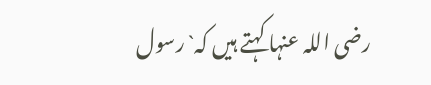رضی اللہ عنہا کہتے ہیں کہ` رسول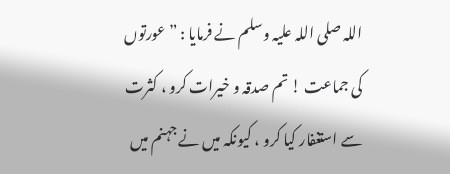اللہ صلی اللہ علیہ وسلم نے فرمایا : ” عورتوں کی جماعت ! تم صدقہ و خیرات کرو ، کثرت سے استغفار کیا کرو ، کیونکہ میں نے جہنم میں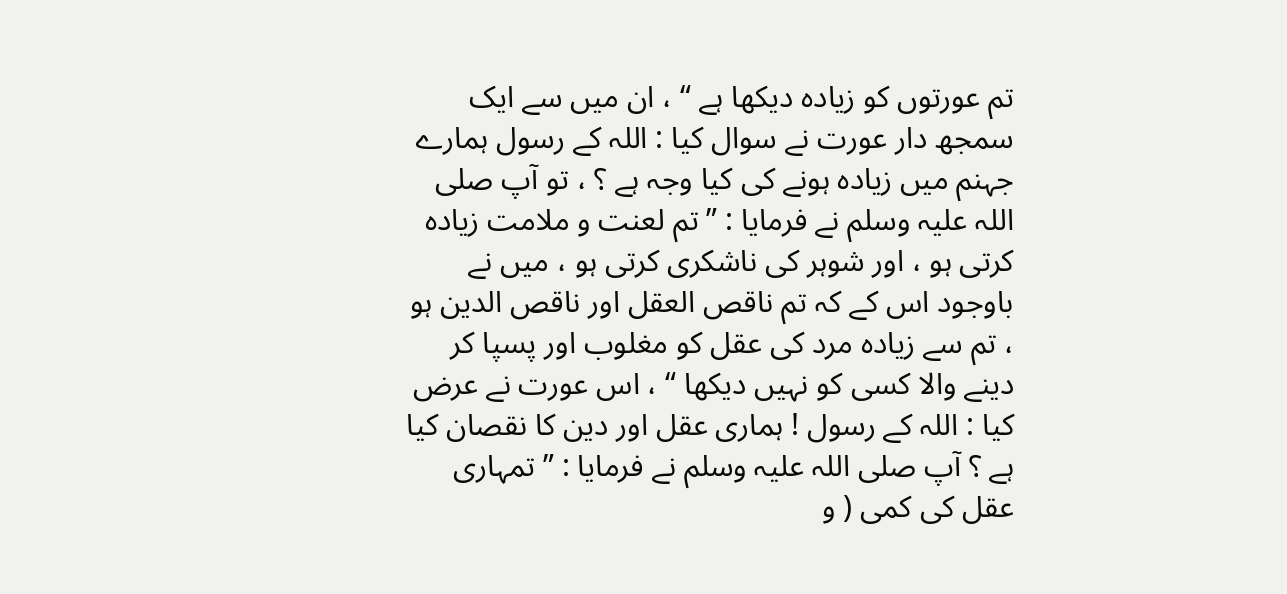تم عورتوں کو زیادہ دیکھا ہے “ ، ان میں سے ایک سمجھ دار عورت نے سوال کیا : اللہ کے رسول ہمارے جہنم میں زیادہ ہونے کی کیا وجہ ہے ؟ ، تو آپ صلی اللہ علیہ وسلم نے فرمایا : ” تم لعنت و ملامت زیادہ کرتی ہو ، اور شوہر کی ناشکری کرتی ہو ، میں نے باوجود اس کے کہ تم ناقص العقل اور ناقص الدین ہو ، تم سے زیادہ مرد کی عقل کو مغلوب اور پسپا کر دینے والا کسی کو نہیں دیکھا “ ، اس عورت نے عرض کیا : اللہ کے رسول ! ہماری عقل اور دین کا نقصان کیا ہے ؟ آپ صلی اللہ علیہ وسلم نے فرمایا : ” تمہاری عقل کی کمی ( و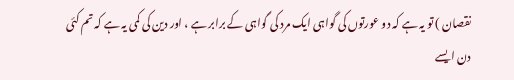نقصان ) تو یہ ہے کہ دو عورتوں کی گواہی ایک مرد کی گواہی کے برابر ہے ، اور دین کی کمی یہ ہے کہ تم کئی دن ایسے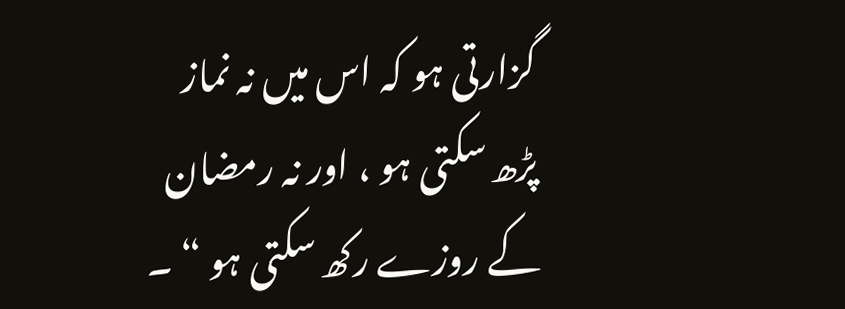گزارتی ہو کہ اس میں نہ نماز پڑھ سکتی ہو ، اور نہ رمضان کے روزے رکھ سکتی ہو “ ۔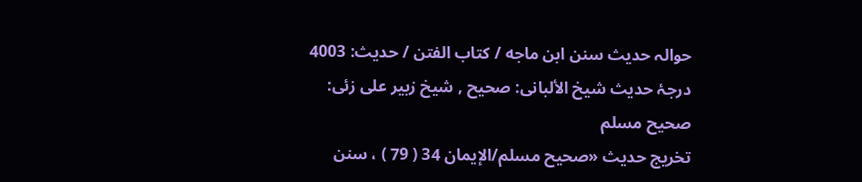حوالہ حدیث سنن ابن ماجه / كتاب الفتن / حدیث: 4003
درجۂ حدیث شیخ الألبانی: صحيح , شیخ زبیر علی زئی: صحيح مسلم
تخریج حدیث «صحیح مسلم/الإیمان 34 ( 79 ) ، سنن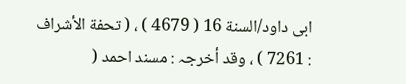ابی داود/السنة 16 ( 4679 ) ، ( تحفة الأشراف : 7261 ) ، وقد أخرجہ : مسند احمد (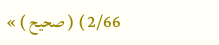2/66 ) ( صحیح ) »